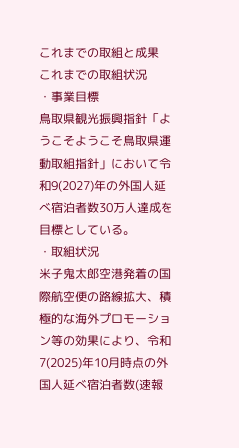これまでの取組と成果
これまでの取組状況
・事業目標
鳥取県観光振興指針「ようこそようこそ鳥取県運動取組指針」において令和9(2027)年の外国人延べ宿泊者数30万人達成を目標としている。
・取組状況
米子鬼太郎空港発着の国際航空便の路線拡大、積極的な海外プロモーション等の効果により、令和7(2025)年10月時点の外国人延べ宿泊者数(速報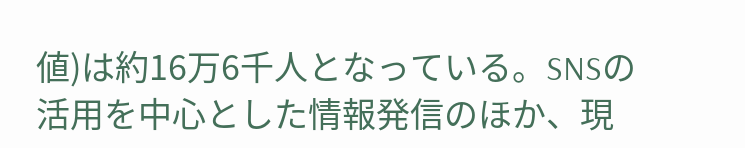値)は約16万6千人となっている。SNSの活用を中心とした情報発信のほか、現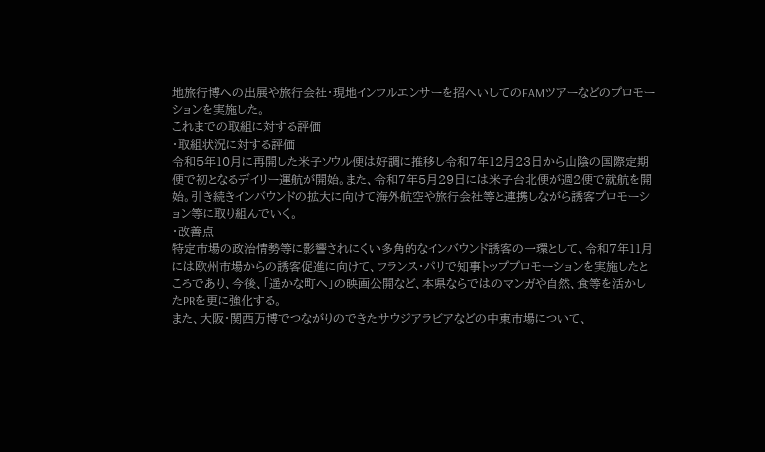地旅行博への出展や旅行会社・現地インフルエンサーを招へいしてのFAMツアーなどのプロモーションを実施した。
これまでの取組に対する評価
・取組状況に対する評価
令和5年10月に再開した米子ソウル便は好調に推移し令和7年12月23日から山陰の国際定期便で初となるデイリー運航が開始。また、令和7年5月29日には米子台北便が週2便で就航を開始。引き続きインバウンドの拡大に向けて海外航空や旅行会社等と連携しながら誘客プロモーション等に取り組んでいく。
・改善点
特定市場の政治情勢等に影響されにくい多角的なインバウンド誘客の一環として、令和7年11月には欧州市場からの誘客促進に向けて、フランス・パリで知事トッププロモーションを実施したところであり、今後、「遥かな町へ」の映画公開など、本県ならではのマンガや自然、食等を活かしたPRを更に強化する。
また、大阪・関西万博でつながりのできたサウジアラビアなどの中東市場について、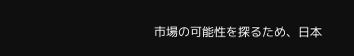市場の可能性を探るため、日本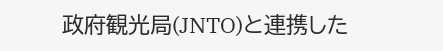政府観光局(JNTO)と連携した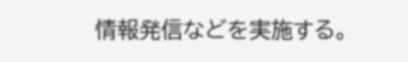情報発信などを実施する。